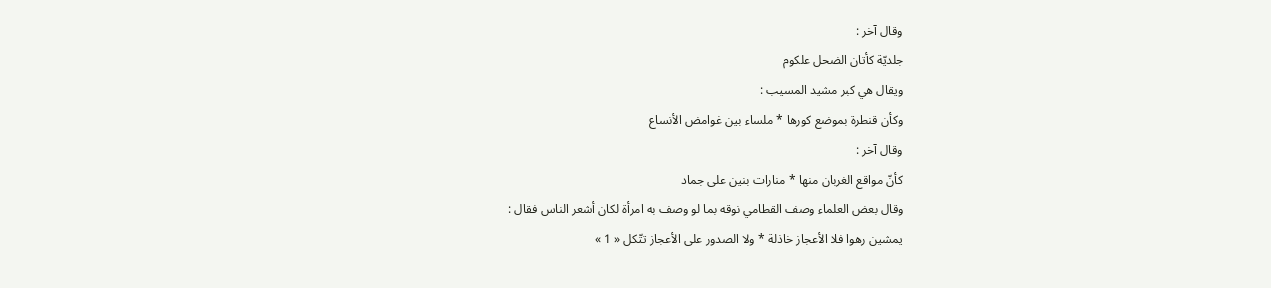وقال آخر :
جلديّة كأتان الضحل علكوم
ويقال هي كبر مشيد المسيب :
وكأن قنطرة بموضع كورها * ملساء بين غوامض الأنساع
وقال آخر :
كأنّ مواقع الغربان منها * منارات بنين على جماد
وقال بعض العلماء وصف القطامي نوقه بما لو وصف به امرأة لكان أشعر الناس فقال :
يمشين رهوا فلا الأعجاز خاذلة * ولا الصدور على الأعجاز تتّكل « 1 »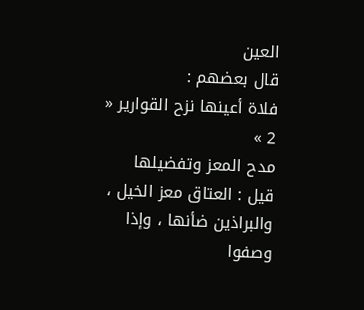العين
قال بعضهم :
فلاة أعينها نزح القوارير « 2 »
مدح المعز وتفضيلها
قيل : العتاق معز الخيل ، والبراذين ضأنها ، وإذا وصفوا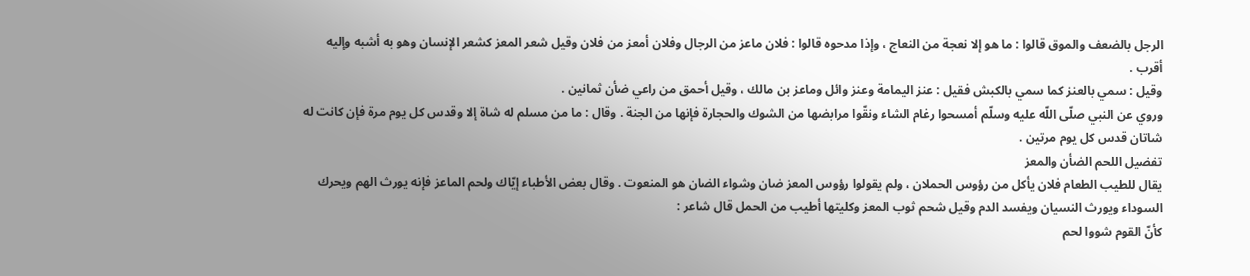الرجل بالضعف والموق قالوا : ما هو إلا نعجة من النعاج ، وإذا مدحوه قالوا : فلان ماعز من الرجال وفلان أمعز من فلان وقيل شعر المعز كشعر الإنسان وهو به أشبه وإليه أقرب .
وقيل : سمي بالعنز كما سمي بالكبش فقيل : عنز اليمامة وعنز وائل وماعز بن مالك ، وقيل أحمق من راعي ضأن ثمانين .
وروي عن النبي صلّى اللّه عليه وسلّم أمسحوا رغام الشاء ونقّوا مرابضها من الشوك والحجارة فإنها من الجنة . وقال : ما من مسلم له شاة إلا وقدس كل يوم مرة فإن كانت له شاتان قدس كل يوم مرتين .
تفضيل اللحم الضأن والمعز
يقال للطيب الطعام فلان يأكل من رؤوس الحملان ، ولم يقولوا رؤوس المعز ضان وشواء الضان هو المنعوت . وقال بعض الأطباء إيّاك ولحم الماعز فإنه يورث الهم ويحرك السوداء ويورث النسيان ويفسد الدم وقيل شحم ثوب المعز وكليتها أطيب من الحمل قال شاعر :
كأنّ القوم شووا لحم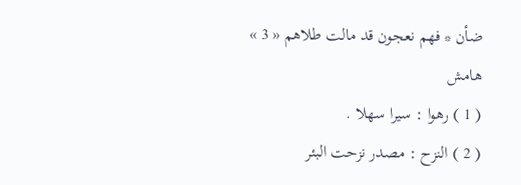ضأن * فهم نعجون قد مالت طلاهم « 3 »
هامش
( 1 ) رهوا : سيرا سهلا .
( 2 ) النزح : مصدر نزحت البئر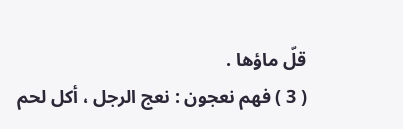قلّ ماؤها .
( 3 ) فهم نعجون : نعج الرجل ، أكل لحم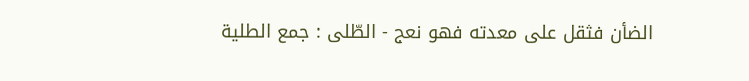الضأن فثقل على معدته فهو نعج - الطّلى : جمع الطلية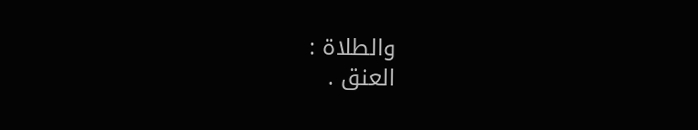والطلاة :
العنق .